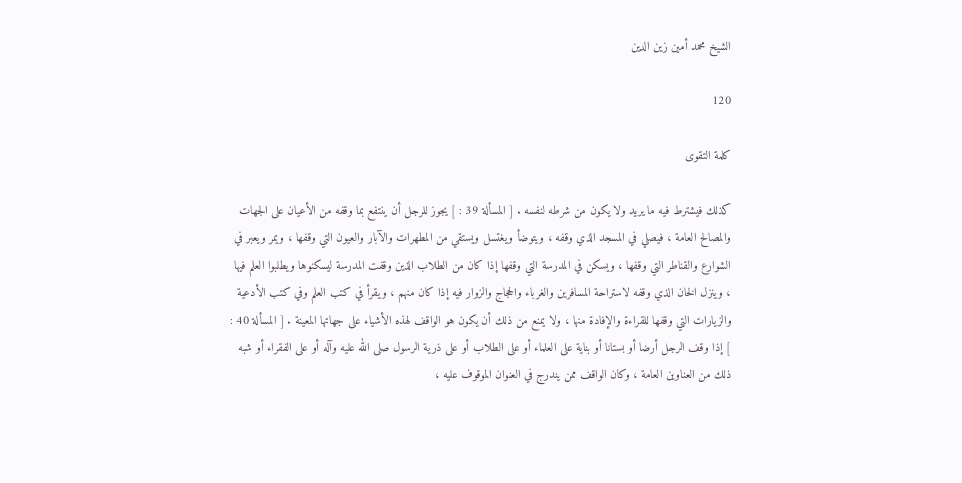الشيخ محمد أمين زين الدين

120

كلمة التقوى

كذلك فيشترط فيه ما يريد ولا يكون من شرطه لنفسه . [ المسألة 39 : ] يجوز للرجل أن ينتفع بما وقفه من الأعيان على الجهات والمصالح العامة ، فيصلي في المسجد الذي وقفه ، ويتوضأ ويغتسل ويستقي من المطهرات والآبار والعيون التي وقفها ، ويمر ويعبر في الشوارع والقناطر التي وقفها ، ويسكن في المدرسة التي وقفها إذا كان من الطلاب الذين وقفت المدرسة ليسكنوها ويطلبوا العلم فيها ، وينزل الخان الذي وقفه لاستراحة المسافرين والغرباء والحجاج والزوار فيه إذا كان منهم ، ويقرأ في كتب العلم وفي كتب الأدعية والزيارات التي وقفها للقراءة والإفادة منها ، ولا يمنع من ذلك أن يكون هو الواقف لهذه الأشياء على جهاتها المعينة . [ المسألة 40 : ] إذا وقف الرجل أرضا أو بستانا أو بناية على العلماء أو على الطلاب أو على ذرية الرسول صلى الله عليه وآله أو على الفقراء أو شبه ذلك من العناوين العامة ، وكان الواقف ممن يندرج في العنوان الموقوف عليه ،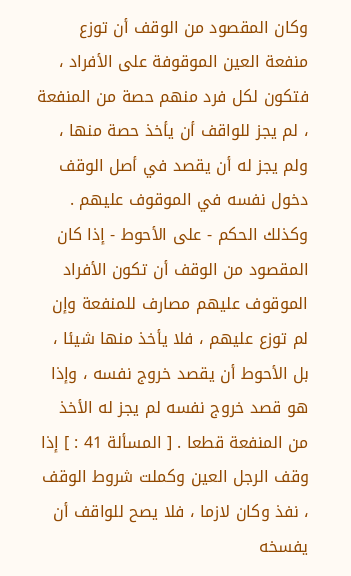وكان المقصود من الوقف أن توزع منفعة العين الموقوفة على الأفراد ، فتكون لكل فرد منهم حصة من المنفعة ، لم يجز للواقف أن يأخذ حصة منها ، ولم يجز له أن يقصد في أصل الوقف دخول نفسه في الموقوف عليهم . وكذلك الحكم - على الأحوط - إذا كان المقصود من الوقف أن تكون الأفراد الموقوف عليهم مصارف للمنفعة وإن لم توزع عليهم ، فلا يأخذ منها شيئا ، بل الأحوط أن يقصد خروج نفسه ، وإذا هو قصد خروج نفسه لم يجز له الأخذ من المنفعة قطعا . [ المسألة 41 : ] إذا وقف الرجل العين وكملت شروط الوقف ، نفذ وكان لازما ، فلا يصح للواقف أن يفسخه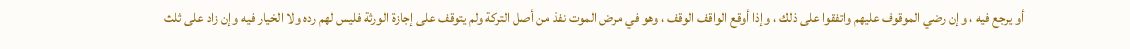أو يرجع فيه ، وإن رضي الموقوف عليهم واتفقوا على ذلك ، وإذا أوقع الواقف الوقف ، وهو في مرض الموت نفذ من أصل التركة ولم يتوقف على إجازة الورثة فليس لهم رده ولا الخيار فيه وإن زاد على ثلث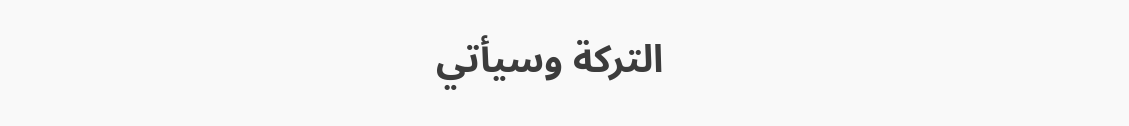التركة وسيأتي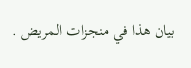بيان هذا في منجزات المريض .